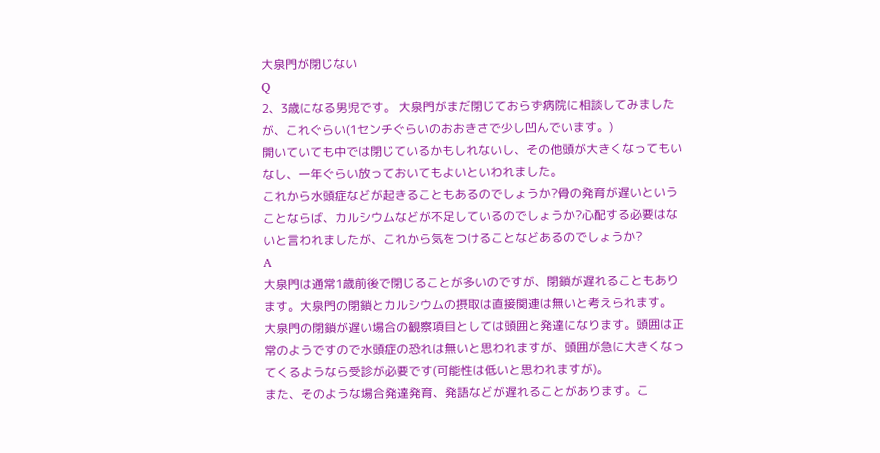大泉門が閉じない
Q
2、3歳になる男児です。 大泉門がまだ閉じておらず病院に相談してみましたが、これぐらい(1センチぐらいのおおきさで少し凹んでいます。)
開いていても中では閉じているかもしれないし、その他頭が大きくなってもいなし、一年ぐらい放っておいてもよいといわれました。
これから水頭症などが起きることもあるのでしょうか?骨の発育が遅いということならば、カルシウムなどが不足しているのでしょうか?心配する必要はないと言われましたが、これから気をつけることなどあるのでしょうか?
A
大泉門は通常1歳前後で閉じることが多いのですが、閉鎖が遅れることもあります。大泉門の閉鎖とカルシウムの摂取は直接関連は無いと考えられます。
大泉門の閉鎖が遅い場合の観察項目としては頭囲と発達になります。頭囲は正常のようですので水頭症の恐れは無いと思われますが、頭囲が急に大きくなってくるようなら受診が必要です(可能性は低いと思われますが)。
また、そのような場合発達発育、発語などが遅れることがあります。こ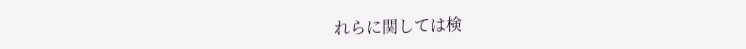れらに関しては検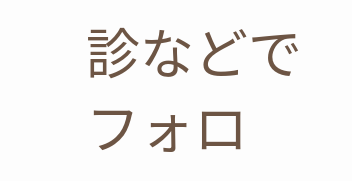診などでフォロ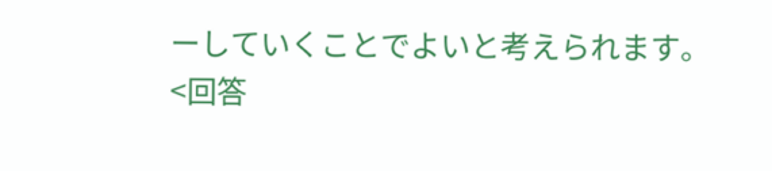ーしていくことでよいと考えられます。
<回答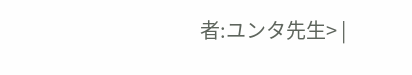者:ユンタ先生> |